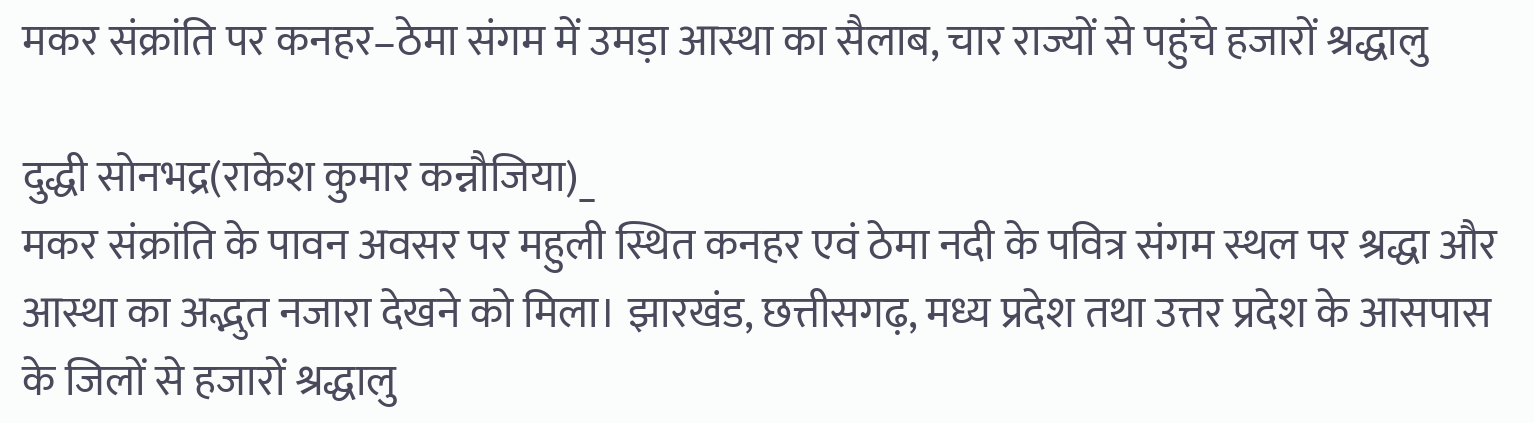मकर संक्रांति पर कनहर–ठेमा संगम में उमड़ा आस्था का सैलाब, चार राज्यों से पहुंचे हजारों श्रद्धालु

दुद्धी सोनभद्र(राकेश कुमार कन्नौजिया)_
मकर संक्रांति के पावन अवसर पर महुली स्थित कनहर एवं ठेमा नदी के पवित्र संगम स्थल पर श्रद्धा और आस्था का अद्भुत नजारा देखने को मिला। झारखंड, छत्तीसगढ़, मध्य प्रदेश तथा उत्तर प्रदेश के आसपास के जिलों से हजारों श्रद्धालु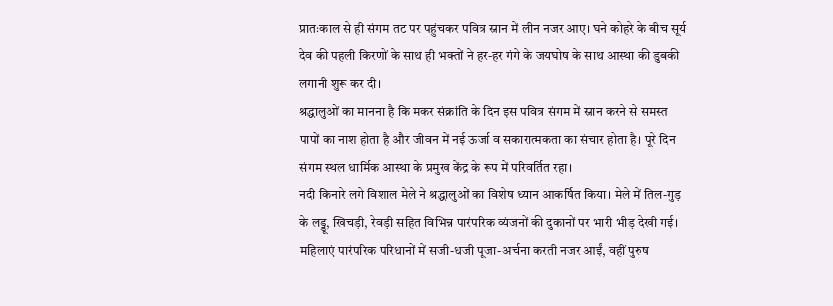प्रातःकाल से ही संगम तट पर पहुंचकर पवित्र स्नान में लीन नजर आए। घने कोहरे के बीच सूर्य देव की पहली किरणों के साथ ही भक्तों ने हर-हर गंगे के जयघोष के साथ आस्था की डुबकी लगानी शुरू कर दी।
श्रद्धालुओं का मानना है कि मकर संक्रांति के दिन इस पवित्र संगम में स्नान करने से समस्त पापों का नाश होता है और जीवन में नई ऊर्जा व सकारात्मकता का संचार होता है। पूरे दिन संगम स्थल धार्मिक आस्था के प्रमुख केंद्र के रूप में परिवर्तित रहा।
नदी किनारे लगे विशाल मेले ने श्रद्धालुओं का विशेष ध्यान आकर्षित किया। मेले में तिल-गुड़ के लड्डू, खिचड़ी, रेवड़ी सहित विभिन्न पारंपरिक व्यंजनों की दुकानों पर भारी भीड़ देखी गई। महिलाएं पारंपरिक परिधानों में सजी-धजी पूजा-अर्चना करती नजर आईं, वहीं पुरुष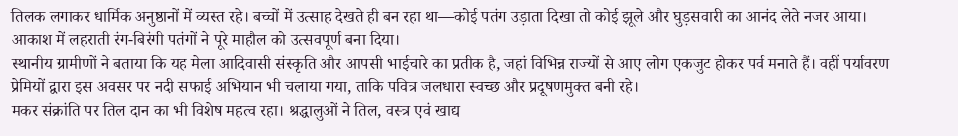तिलक लगाकर धार्मिक अनुष्ठानों में व्यस्त रहे। बच्चों में उत्साह देखते ही बन रहा था—कोई पतंग उड़ाता दिखा तो कोई झूले और घुड़सवारी का आनंद लेते नजर आया। आकाश में लहराती रंग-बिरंगी पतंगों ने पूरे माहौल को उत्सवपूर्ण बना दिया।
स्थानीय ग्रामीणों ने बताया कि यह मेला आदिवासी संस्कृति और आपसी भाईचारे का प्रतीक है, जहां विभिन्न राज्यों से आए लोग एकजुट होकर पर्व मनाते हैं। वहीं पर्यावरण प्रेमियों द्वारा इस अवसर पर नदी सफाई अभियान भी चलाया गया, ताकि पवित्र जलधारा स्वच्छ और प्रदूषणमुक्त बनी रहे।
मकर संक्रांति पर तिल दान का भी विशेष महत्व रहा। श्रद्धालुओं ने तिल, वस्त्र एवं खाद्य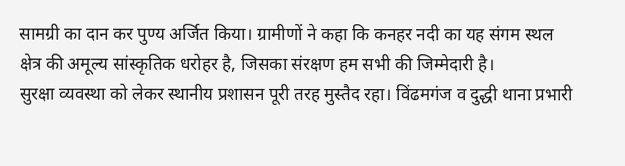सामग्री का दान कर पुण्य अर्जित किया। ग्रामीणों ने कहा कि कनहर नदी का यह संगम स्थल क्षेत्र की अमूल्य सांस्कृतिक धरोहर है, जिसका संरक्षण हम सभी की जिम्मेदारी है।
सुरक्षा व्यवस्था को लेकर स्थानीय प्रशासन पूरी तरह मुस्तैद रहा। विंढमगंज व दुद्धी थाना प्रभारी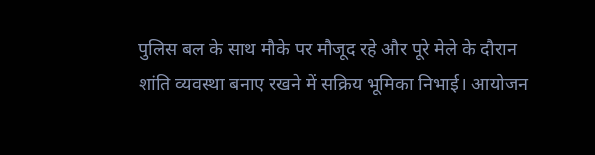पुलिस बल के साथ मौके पर मौजूद रहे और पूरे मेले के दौरान शांति व्यवस्था बनाए रखने में सक्रिय भूमिका निभाई। आयोजन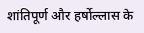शांतिपूर्ण और हर्षोल्लास के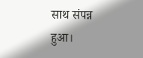साथ संपन्न हुआ।